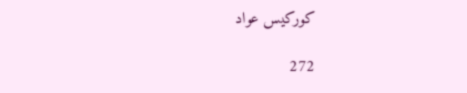كوركيس عواد

272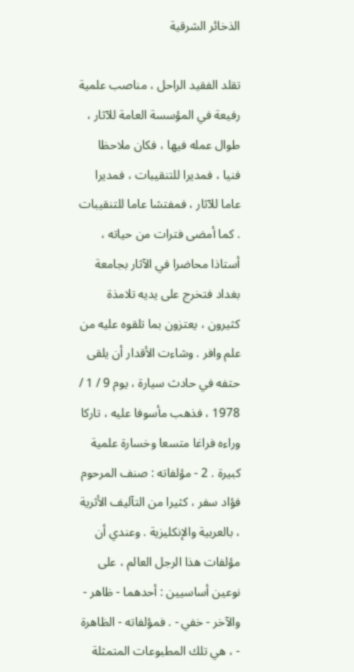الذخائر الشرقية

تقلد الفقيد الراحل ، مناصب علمية رفيعة في المؤسسة العامة للآثار ، طوال عمله فيها ، فكان ملاحظا فنيا ، فمديرا للتنقيبات ، فمديرا عاما للآثار ، فمفتشا عاما للتنقيبات . كما أمضى فترات من حياته ، أستاذا محاضرا في الآثار بجامعة بغداد فتخرج على يديه تلامذة كثيرون ، يعتزون بما تلقوه عليه من علم وافر . وشاءت الأقدار أن يلقى حتفه في حادث سيارة ، يوم 9 / 1 / 1978 ، فذهب مأسوفا عليه ، تاركا وراءه فراغا متسعا وخسارة علمية كبيرة . 2 - مؤلفاته : صنف المرحوم فؤاد سفر ، كثيرا من التآليف الأثرية ، بالعربية والإنكليزية . وعندي أن مؤلفات هذا الرجل العالم ، على نوعين أساسيين : أحدهما - ظاهر - والآخر - خفي - . فمؤلفاته - الظاهرة - ، هي تلك المطبوعات المتمثلة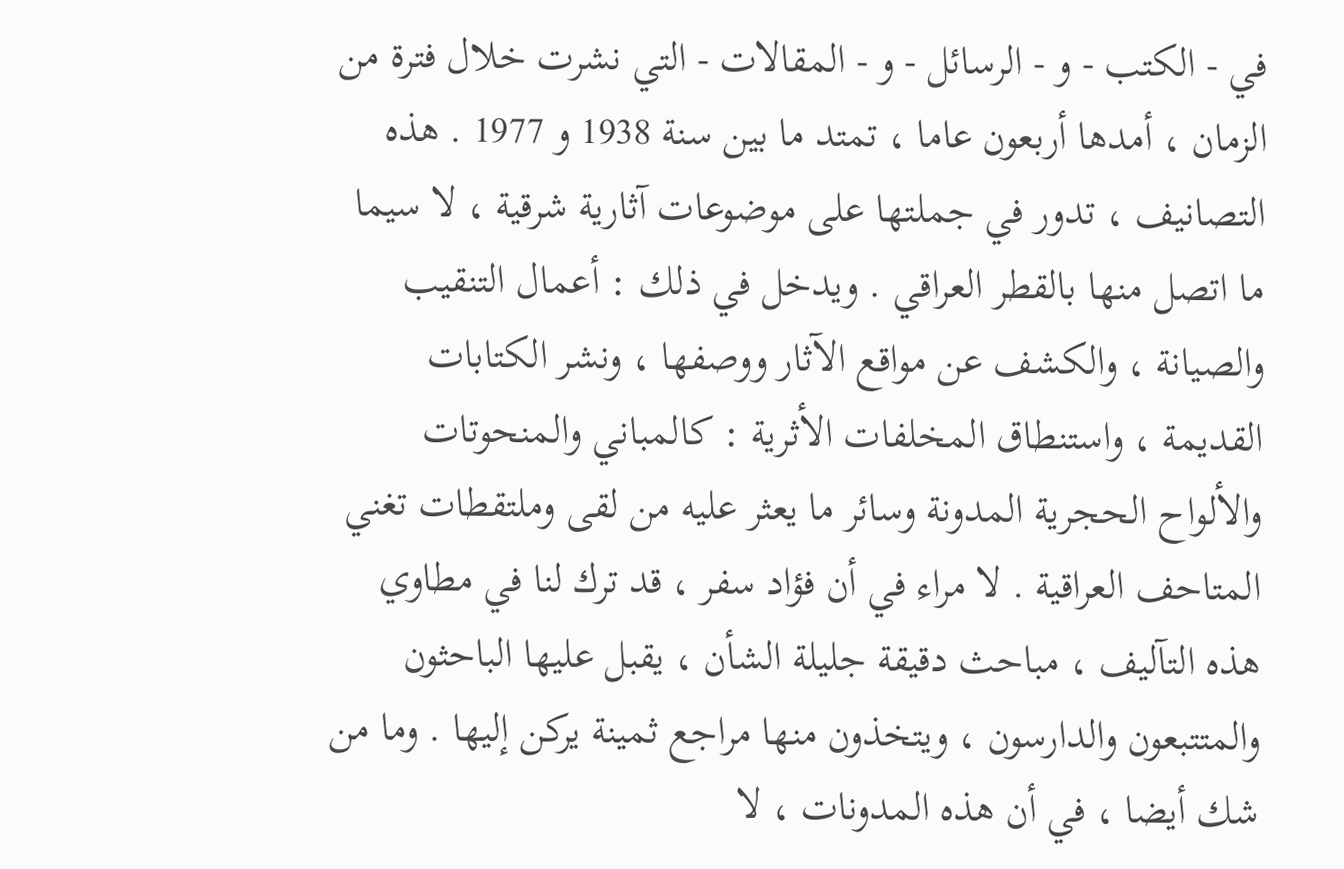في - الكتب - و - الرسائل - و - المقالات - التي نشرت خلال فترة من الزمان ، أمدها أربعون عاما ، تمتد ما بين سنة 1938 و 1977 . هذه التصانيف ، تدور في جملتها على موضوعات آثارية شرقية ، لا سيما ما اتصل منها بالقطر العراقي . ويدخل في ذلك : أعمال التنقيب والصيانة ، والكشف عن مواقع الآثار ووصفها ، ونشر الكتابات القديمة ، واستنطاق المخلفات الأثرية : كالمباني والمنحوتات والألواح الحجرية المدونة وسائر ما يعثر عليه من لقى وملتقطات تغني المتاحف العراقية . لا مراء في أن فؤاد سفر ، قد ترك لنا في مطاوي هذه التآليف ، مباحث دقيقة جليلة الشأن ، يقبل عليها الباحثون والمتتبعون والدارسون ، ويتخذون منها مراجع ثمينة يركن إليها . وما من شك أيضا ، في أن هذه المدونات ، لا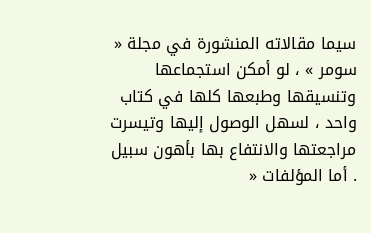سيما مقالاته المنشورة في مجلة « سومر » ، لو أمكن استجماعها وتنسيقها وطبعها كلها في كتاب واحد ، لسهل الوصول إليها وتيسرت مراجعتها والانتفاع بها بأهون سبيل . أما المؤلفات «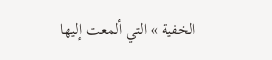الخفية » التي ألمعت إليها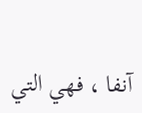آنفا ، فهي التي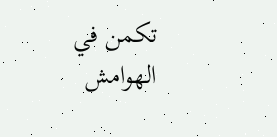تكمن في الهوامش